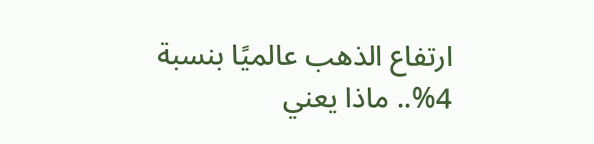ارتفاع الذهب عالميًا بنسبة 4%.. ماذا يعني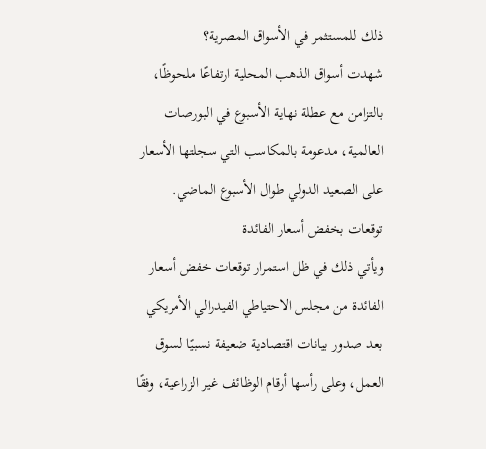ذلك للمستثمر في الأسواق المصرية؟
شهدت أسواق الذهب المحلية ارتفاعًا ملحوظًا، بالتزامن مع عطلة نهاية الأسبوع في البورصات العالمية، مدعومة بالمكاسب التي سجلتها الأسعار على الصعيد الدولي طوال الأسبوع الماضي.
توقعات بخفض أسعار الفائدة
ويأتي ذلك في ظل استمرار توقعات خفض أسعار الفائدة من مجلس الاحتياطي الفيدرالي الأمريكي بعد صدور بيانات اقتصادية ضعيفة نسبيًا لسوق العمل، وعلى رأسها أرقام الوظائف غير الزراعية، وفقًا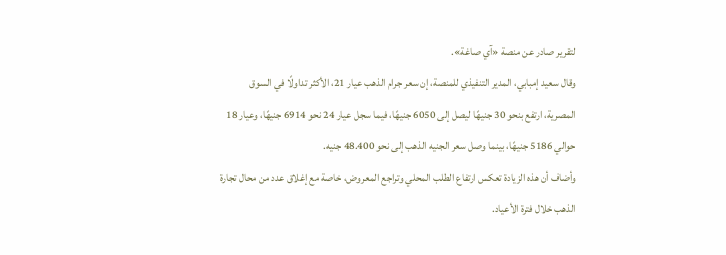لتقرير صادر عن منصة «آي صاغة».
وقال سعيد إمبابي، المدير التنفيذي للمنصة، إن سعر جرام الذهب عيار 21، الأكثر تداولًا في السوق المصرية، ارتفع بنحو 30 جنيهًا ليصل إلى 6050 جنيهًا، فيما سجل عيار 24 نحو 6914 جنيهًا، وعيار 18 حوالي 5186 جنيهًا، بينما وصل سعر الجنيه الذهب إلى نحو 48.400 جنيه.
وأضاف أن هذه الزيادة تعكس ارتفاع الطلب المحلي وتراجع المعروض، خاصة مع إغلاق عدد من محال تجارة الذهب خلال فترة الأعياد.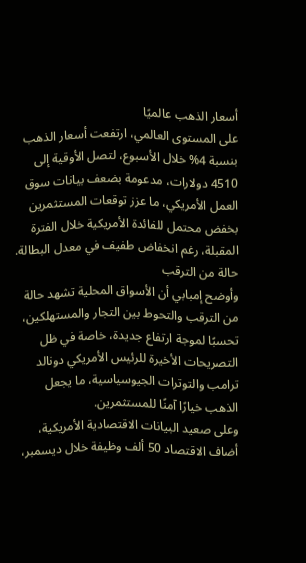أسعار الذهب عالميًا
على المستوى العالمي، ارتفعت أسعار الذهب بنسبة 4% خلال الأسبوع، لتصل الأوقية إلى 4510 دولارات، مدعومة بضعف بيانات سوق العمل الأمريكي، ما عزز توقعات المستثمرين بخفض محتمل للفائدة الأمريكية خلال الفترة المقبلة، رغم انخفاض طفيف في معدل البطالة.
حالة من الترقب
وأوضح إمبابي أن الأسواق المحلية تشهد حالة من الترقب والتحوط بين التجار والمستهلكين، تحسبًا لموجة ارتفاع جديدة، خاصة في ظل التصريحات الأخيرة للرئيس الأمريكي دونالد ترامب والتوترات الجيوسياسية، ما يجعل الذهب خيارًا آمنًا للمستثمرين.
وعلى صعيد البيانات الاقتصادية الأمريكية، أضاف الاقتصاد 50 ألف وظيفة خلال ديسمبر،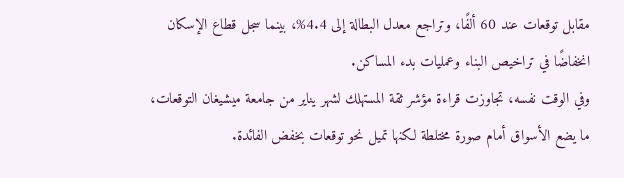مقابل توقعات عند 60 ألفًا، وتراجع معدل البطالة إلى 4.4%، بينما سجل قطاع الإسكان انخفاضًا في تراخيص البناء وعمليات بدء المساكن.
وفي الوقت نفسه، تجاوزت قراءة مؤشر ثقة المستهلك لشهر يناير من جامعة ميشيغان التوقعات، ما يضع الأسواق أمام صورة مختلطة لكنها تميل نحو توقعات بخفض الفائدة.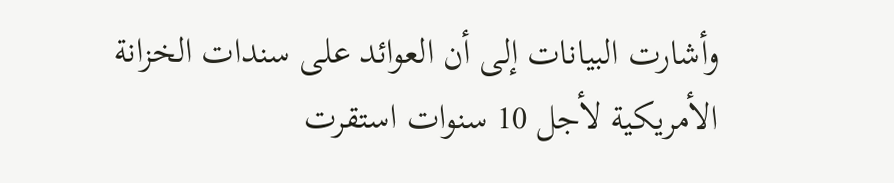وأشارت البيانات إلى أن العوائد على سندات الخزانة الأمريكية لأجل 10 سنوات استقرت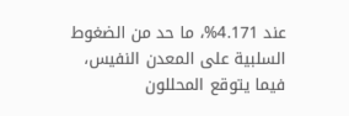عند 4.171%، ما حد من الضغوط السلبية على المعدن النفيس، فيما يتوقع المحللون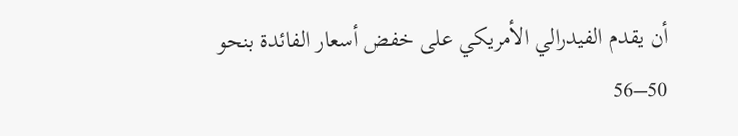أن يقدم الفيدرالي الأمريكي على خفض أسعار الفائدة بنحو 50–56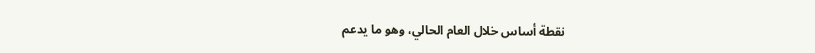نقطة أساس خلال العام الحالي، وهو ما يدعم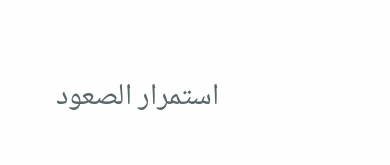استمرار الصعود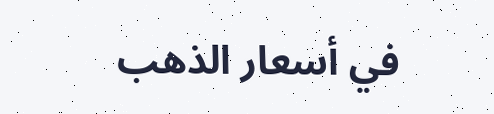في أسعار الذهب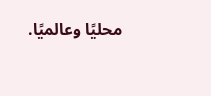محليًا وعالميًا.